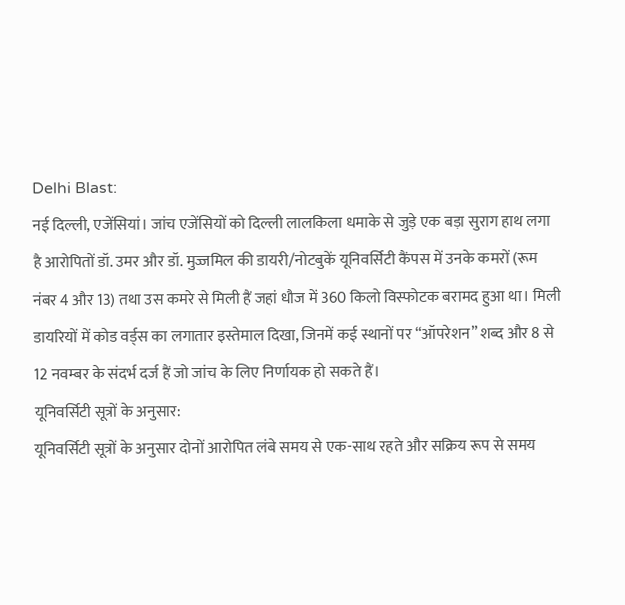Delhi Blast:
नई दिल्ली, एजेंसियां। जांच एजेंसियों को दिल्ली लालकिला धमाके से जुड़े एक बड़ा सुराग हाथ लगा है आरोपितों डॉ. उमर और डॉ. मुज्जमिल की डायरी/नोटबुकें यूनिवर्सिटी कैंपस में उनके कमरों (रूम नंबर 4 और 13) तथा उस कमरे से मिली हैं जहां धौज में 360 किलो विस्फोटक बरामद हुआ था। मिली डायरियों में कोड वर्ड्स का लगातार इस्तेमाल दिखा, जिनमें कई स्थानों पर “ऑपरेशन” शब्द और 8 से 12 नवम्बर के संदर्भ दर्ज हैं जो जांच के लिए निर्णायक हो सकते हैं।
यूनिवर्सिटी सूत्रों के अनुसार:
यूनिवर्सिटी सूत्रों के अनुसार दोनों आरोपित लंबे समय से एक-साथ रहते और सक्रिय रूप से समय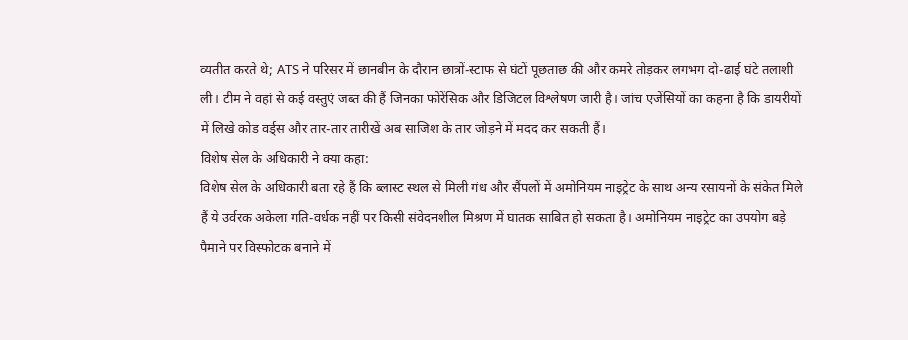व्यतीत करते थे; ATS ने परिसर में छानबीन के दौरान छात्रों-स्टाफ से घंटों पूछताछ की और कमरे तोड़कर लगभग दो-ढाई घंटे तलाशी ली। टीम ने वहां से कई वस्तुएं जब्त की हैं जिनका फोरेंसिक और डिजिटल विश्लेषण जारी है। जांच एजेंसियों का कहना है कि डायरीयों में लिखे कोड वर्ड्स और तार-तार तारीखें अब साजिश के तार जोड़ने में मदद कर सकती हैं।
विशेष सेल के अधिकारी ने क्या कहा:
विशेष सेल के अधिकारी बता रहे हैं कि ब्लास्ट स्थल से मिली गंध और सैंपलों में अमोनियम नाइट्रेट के साथ अन्य रसायनों के संकेत मिले हैं ये उर्वरक अकेला गति-वर्धक नहीं पर किसी संवेदनशील मिश्रण में घातक साबित हो सकता है। अमोनियम नाइट्रेट का उपयोग बड़े पैमाने पर विस्फोटक बनाने में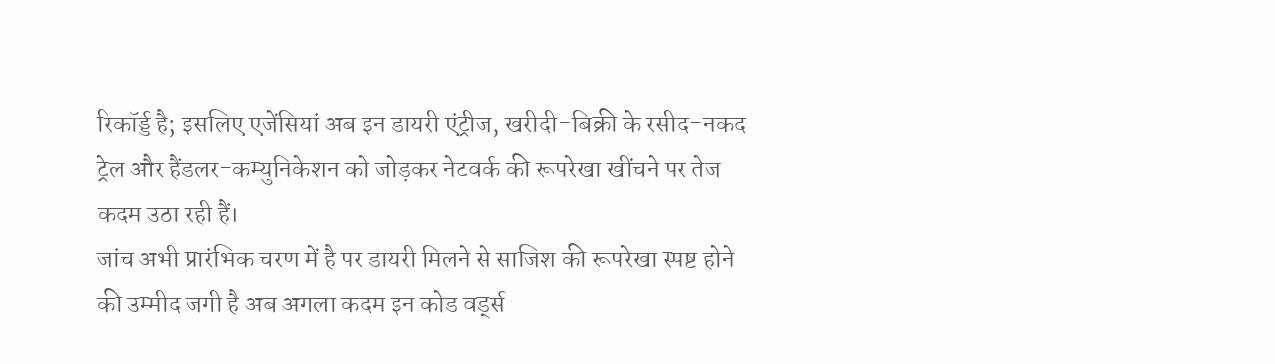रिकॉर्ड्ड है; इसलिए एजेंसियां अब इन डायरी एंट्रीज, खरीदी-बिक्री के रसीद-नकद ट्रेल और हैंडलर-कम्युनिकेशन को जोड़कर नेटवर्क की रूपरेखा खींचने पर तेज कदम उठा रही हैं।
जांच अभी प्रारंभिक चरण में है पर डायरी मिलने से साजिश की रूपरेखा स्पष्ट होने की उम्मीद जगी है अब अगला कदम इन कोड वर्ड्स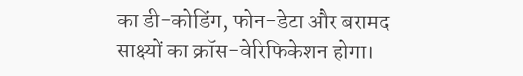का डी-कोडिंग, फोन-डेटा और बरामद साक्ष्यों का क्रॉस-वेरिफिकेशन होगा।